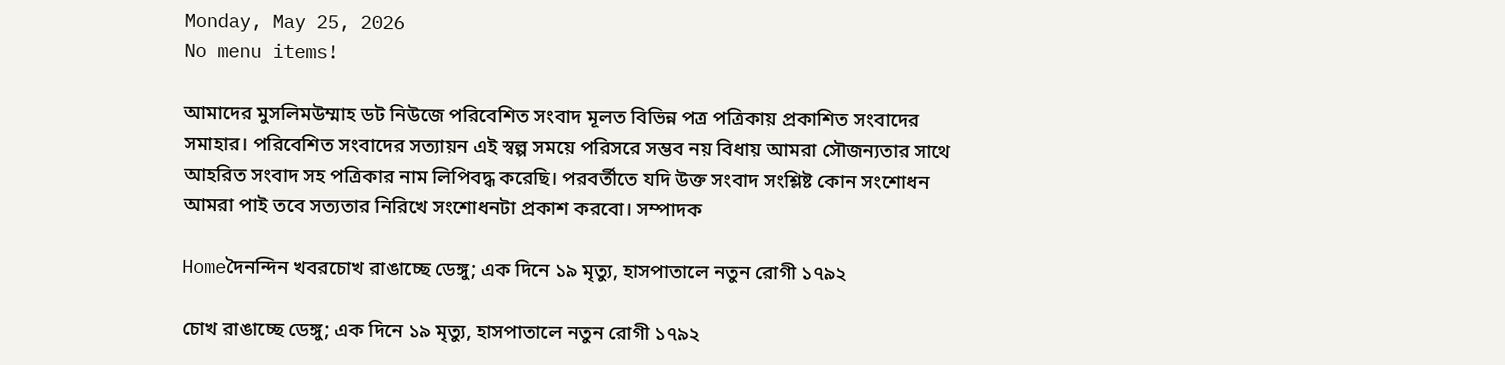Monday, May 25, 2026
No menu items!

আমাদের মুসলিমউম্মাহ ডট নিউজে পরিবেশিত সংবাদ মূলত বিভিন্ন পত্র পত্রিকায় প্রকাশিত সংবাদের সমাহার। পরিবেশিত সংবাদের সত্যায়ন এই স্বল্প সময়ে পরিসরে সম্ভব নয় বিধায় আমরা সৌজন্যতার সাথে আহরিত সংবাদ সহ পত্রিকার নাম লিপিবদ্ধ করেছি। পরবর্তীতে যদি উক্ত সংবাদ সংশ্লিষ্ট কোন সংশোধন আমরা পাই তবে সত্যতার নিরিখে সংশোধনটা প্রকাশ করবো। সম্পাদক

Homeদৈনন্দিন খবরচোখ রাঙাচ্ছে ডেঙ্গু; এক দিনে ১৯ মৃত্যু, হাসপাতালে নতুন রোগী ১৭৯২

চোখ রাঙাচ্ছে ডেঙ্গু; এক দিনে ১৯ মৃত্যু, হাসপাতালে নতুন রোগী ১৭৯২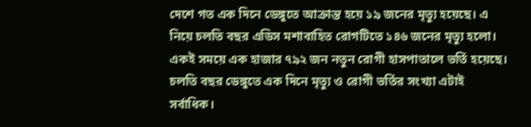দেশে গত এক দিনে ডেঙ্গুতে আক্রান্ত হয়ে ১৯ জনের মৃত্যু হয়েছে। এ নিয়ে চলতি বছর এডিস মশাবাহিত রোগটিতে ১৪৬ জনের মৃত্যু হলো। একই সময়ে এক হাজার ৭৯২ জন নতুন রোগী হাসপাতালে ভর্তি হয়েছে। চলতি বছর ডেঙ্গুতে এক দিনে মৃত্যু ও রোগী ভর্তির সংখ্যা এটাই সর্বাধিক।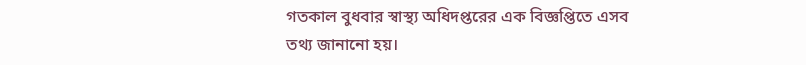গতকাল বুধবার স্বাস্থ্য অধিদপ্তরের এক বিজ্ঞপ্তিতে এসব তথ্য জানানো হয়।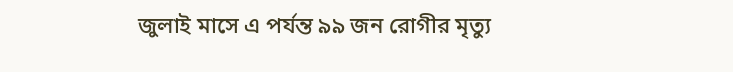জুলাই মাসে এ পর্যন্ত ৯৯ জন রোগীর মৃত্যু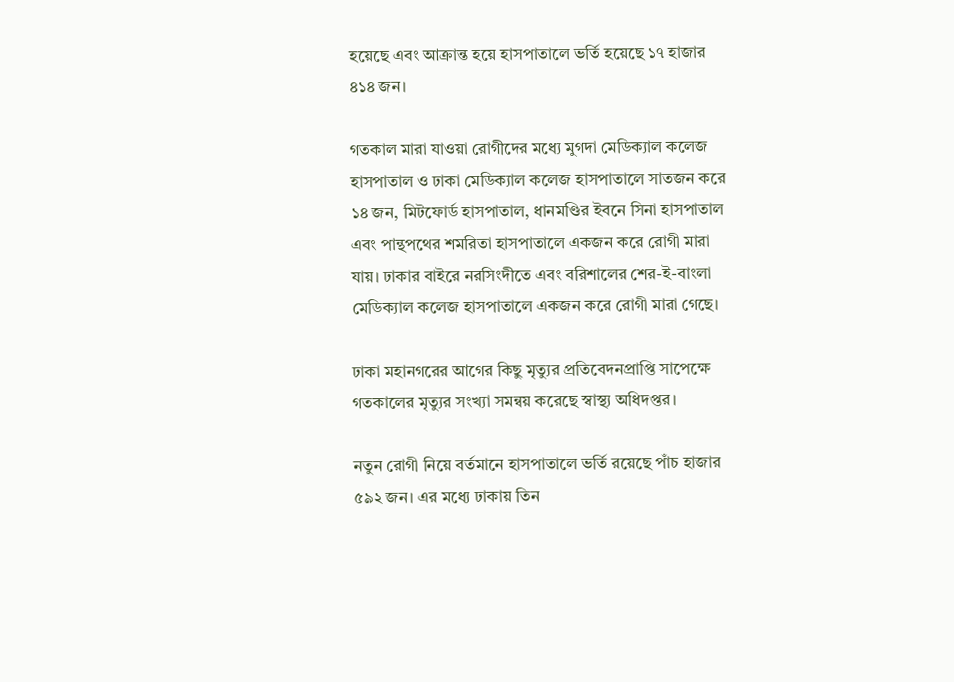হয়েছে এবং আক্রান্ত হয়ে হাসপাতালে ভর্তি হয়েছে ১৭ হাজার ৪১৪ জন।

গতকাল মারা যাওয়া রোগীদের মধ্যে মুগদা মেডিক্যাল কলেজ হাসপাতাল ও ঢাকা মেডিক্যাল কলেজ হাসপাতালে সাতজন করে ১৪ জন, মিটফোর্ড হাসপাতাল, ধানমণ্ডির ইবনে সিনা হাসপাতাল এবং পান্থপথের শমরিতা হাসপাতালে একজন করে রোগী মারা যায়। ঢাকার বাইরে নরসিংদীতে এবং বরিশালের শের-ই-বাংলা মেডিক্যাল কলেজ হাসপাতালে একজন করে রোগী মারা গেছে।

ঢাকা মহানগরের আগের কিছু মৃত্যুর প্রতিবেদনপ্রাপ্তি সাপেক্ষে গতকালের মৃত্যুর সংখ্যা সমন্বয় করেছে স্বাস্থ্য অধিদপ্তর।

নতুন রোগী নিয়ে বর্তমানে হাসপাতালে ভর্তি রয়েছে পাঁচ হাজার ৫৯২ জন। এর মধ্যে ঢাকায় তিন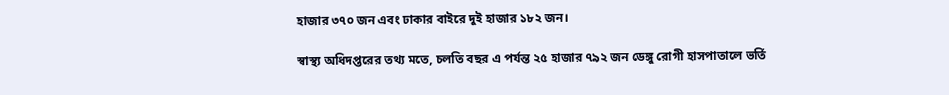হাজার ৩৭০ জন এবং ঢাকার বাইরে দুই হাজার ১৮২ জন।

স্বাস্থ্য অধিদপ্তরের তথ্য মতে, চলতি বছর এ পর্যন্ত ২৫ হাজার ৭৯২ জন ডেঙ্গু রোগী হাসপাতালে ভর্তি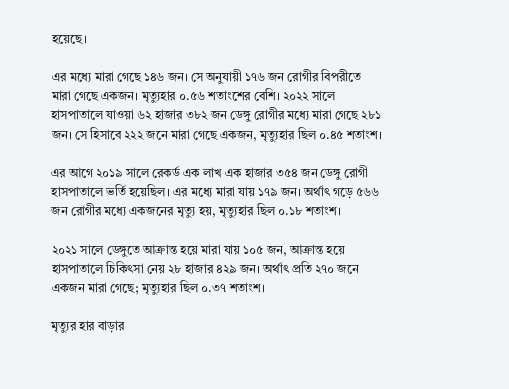হয়েছে।

এর মধ্যে মারা গেছে ১৪৬ জন। সে অনুযায়ী ১৭৬ জন রোগীর বিপরীতে মারা গেছে একজন। মৃত্যুহার ০.৫৬ শতাংশের বেশি। ২০২২ সালে হাসপাতালে যাওয়া ৬২ হাজার ৩৮২ জন ডেঙ্গু রোগীর মধ্যে মারা গেছে ২৮১ জন। সে হিসাবে ২২২ জনে মারা গেছে একজন, মৃত্যুহার ছিল ০.৪৫ শতাংশ।

এর আগে ২০১৯ সালে রেকর্ড এক লাখ এক হাজার ৩৫৪ জন ডেঙ্গু রোগী হাসপাতালে ভর্তি হয়েছিল। এর মধ্যে মারা যায় ১৭৯ জন। অর্থাৎ গড়ে ৫৬৬ জন রোগীর মধ্যে একজনের মৃত্যু হয়, মৃত্যুহার ছিল ০.১৮ শতাংশ।

২০২১ সালে ডেঙ্গুতে আক্রান্ত হয়ে মারা যায় ১০৫ জন, আক্রান্ত হয়ে হাসপাতালে চিকিৎসা নেয় ২৮ হাজার ৪২৯ জন। অর্থাৎ প্রতি ২৭০ জনে একজন মারা গেছে; মৃত্যুহার ছিল ০.৩৭ শতাংশ।

মৃত্যুর হার বাড়ার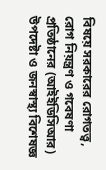বিষয়ে সরকারের রোগতত্ত্ব, রোগ নিয়ন্ত্রণ ও গবেষণা প্রতিষ্ঠানের (আইইডিসিআর) উপদেষ্টা ও জনস্বাস্থ্য বিশেষজ্ঞ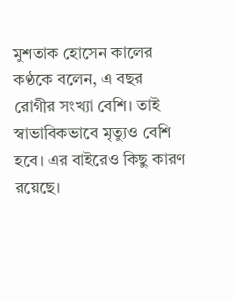মুশতাক হোসেন কালের কণ্ঠকে বলেন, এ বছর রোগীর সংখ্যা বেশি। তাই স্বাভাবিকভাবে মৃত্যুও বেশি হবে। এর বাইরেও কিছু কারণ রয়েছে।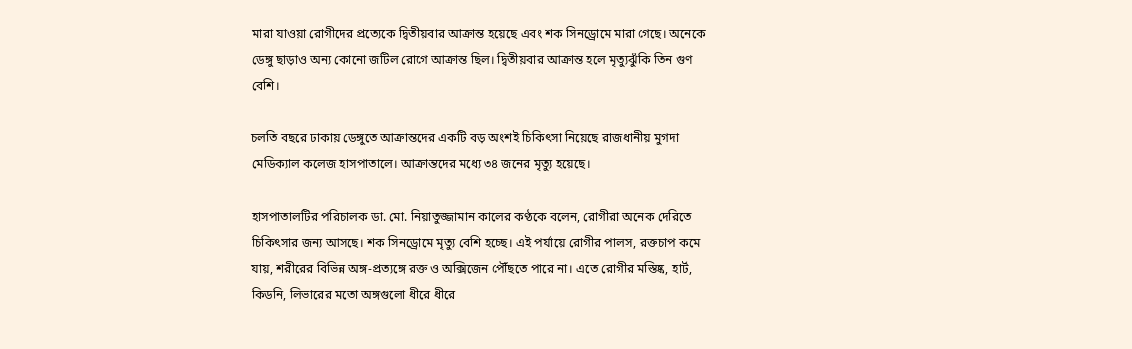মারা যাওয়া রোগীদের প্রত্যেকে দ্বিতীয়বার আক্রান্ত হয়েছে এবং শক সিনড্রোমে মারা গেছে। অনেকে ডেঙ্গু ছাড়াও অন্য কোনো জটিল রোগে আক্রান্ত ছিল। দ্বিতীয়বার আক্রান্ত হলে মৃত্যুঝুঁকি তিন গুণ বেশি।

চলতি বছরে ঢাকায় ডেঙ্গুতে আক্রান্তদের একটি বড় অংশই চিকিৎসা নিয়েছে রাজধানীয় মুগদা মেডিক্যাল কলেজ হাসপাতালে। আক্রান্তদের মধ্যে ৩৪ জনের মৃত্যু হয়েছে।

হাসপাতালটির পরিচালক ডা. মো. নিয়াতুজ্জামান কালের কণ্ঠকে বলেন, রোগীরা অনেক দেরিতে চিকিৎসার জন্য আসছে। শক সিনড্রোমে মৃত্যু বেশি হচ্ছে। এই পর্যায়ে রোগীর পালস, রক্তচাপ কমে যায়, শরীরের বিভিন্ন অঙ্গ-প্রত্যঙ্গে রক্ত ও অক্সিজেন পৌঁছতে পারে না। এতে রোগীর মস্তিষ্ক, হার্ট, কিডনি, লিভারের মতো অঙ্গগুলো ধীরে ধীরে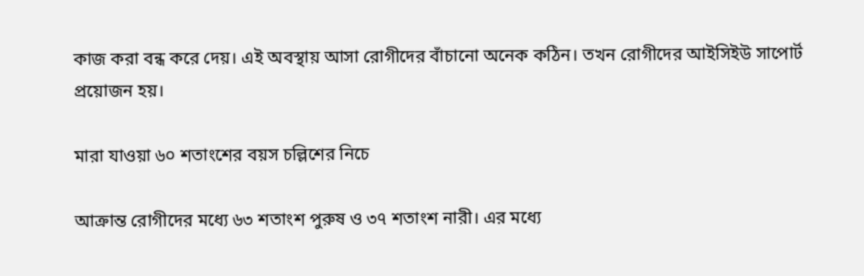কাজ করা বন্ধ করে দেয়। এই অবস্থায় আসা রোগীদের বাঁচানো অনেক কঠিন। তখন রোগীদের আইসিইউ সাপোর্ট প্রয়োজন হয়।

মারা যাওয়া ৬০ শতাংশের বয়স চল্লিশের নিচে

আক্রান্ত রোগীদের মধ্যে ৬৩ শতাংশ পুরুষ ও ৩৭ শতাংশ নারী। এর মধ্যে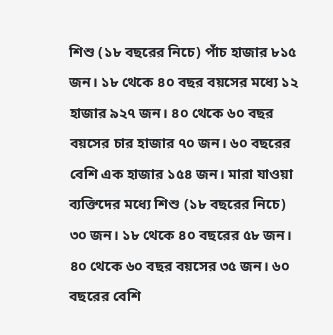শিশু (১৮ বছরের নিচে) পাঁচ হাজার ৮১৫ জন। ১৮ থেকে ৪০ বছর বয়সের মধ্যে ১২ হাজার ৯২৭ জন। ৪০ থেকে ৬০ বছর বয়সের চার হাজার ৭০ জন। ৬০ বছরের বেশি এক হাজার ১৫৪ জন। মারা যাওয়া ব্যক্তিদের মধ্যে শিশু (১৮ বছরের নিচে) ৩০ জন। ১৮ থেকে ৪০ বছরের ৫৮ জন। ৪০ থেকে ৬০ বছর বয়সের ৩৫ জন। ৬০ বছরের বেশি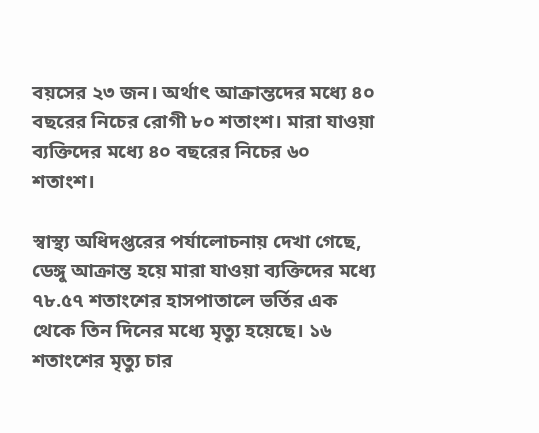বয়সের ২৩ জন। অর্থাৎ আক্রান্তদের মধ্যে ৪০ বছরের নিচের রোগী ৮০ শতাংশ। মারা যাওয়া ব্যক্তিদের মধ্যে ৪০ বছরের নিচের ৬০ শতাংশ।

স্বাস্থ্য অধিদপ্তরের পর্যালোচনায় দেখা গেছে, ডেঙ্গু আক্রান্ত হয়ে মারা যাওয়া ব্যক্তিদের মধ্যে ৭৮.৫৭ শতাংশের হাসপাতালে ভর্তির এক থেকে তিন দিনের মধ্যে মৃত্যু হয়েছে। ১৬ শতাংশের মৃত্যু চার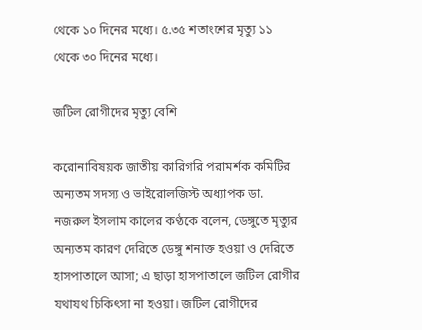থেকে ১০ দিনের মধ্যে। ৫.৩৫ শতাংশের মৃত্যু ১১ থেকে ৩০ দিনের মধ্যে।

জটিল রোগীদের মৃত্যু বেশি

করোনাবিষয়ক জাতীয় কারিগরি পরামর্শক কমিটির অন্যতম সদস্য ও ভাইরোলজিস্ট অধ্যাপক ডা. নজরুল ইসলাম কালের কণ্ঠকে বলেন, ডেঙ্গুতে মৃত্যুর অন্যতম কারণ দেরিতে ডেঙ্গু শনাক্ত হওয়া ও দেরিতে হাসপাতালে আসা; এ ছাড়া হাসপাতালে জটিল রোগীর যথাযথ চিকিৎসা না হওয়া। জটিল রোগীদের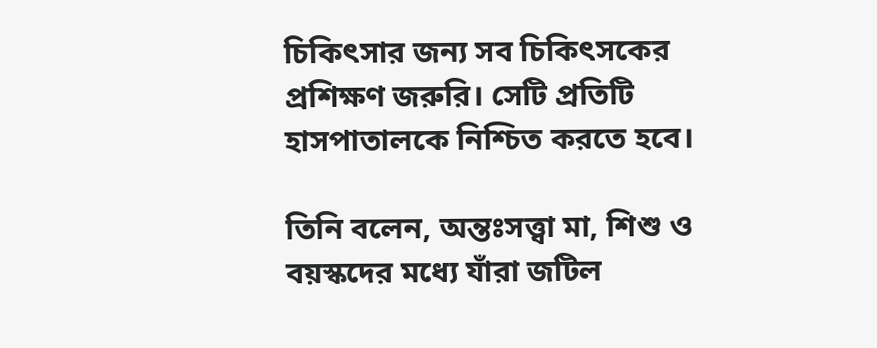চিকিৎসার জন্য সব চিকিৎসকের প্রশিক্ষণ জরুরি। সেটি প্রতিটি হাসপাতালকে নিশ্চিত করতে হবে।

তিনি বলেন, অন্তঃসত্ত্বা মা, শিশু ও বয়স্কদের মধ্যে যাঁরা জটিল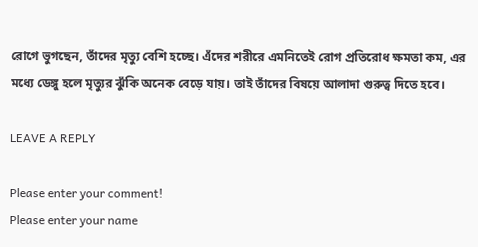রোগে ভুগছেন, তাঁদের মৃত্যু বেশি হচ্ছে। এঁদের শরীরে এমনিতেই রোগ প্রতিরোধ ক্ষমতা কম, এর মধ্যে ডেঙ্গু হলে মৃত্যুর ঝুঁকি অনেক বেড়ে যায়। তাই তাঁদের বিষয়ে আলাদা গুরুত্ব দিতে হবে।

LEAVE A REPLY

Please enter your comment!
Please enter your name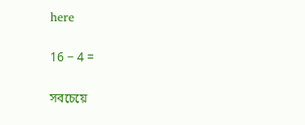here

16 − 4 =

সবচেয়ে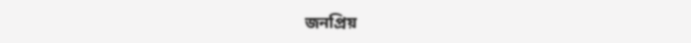জনপ্রিয়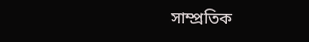সাম্প্রতিক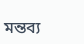মন্তব্য